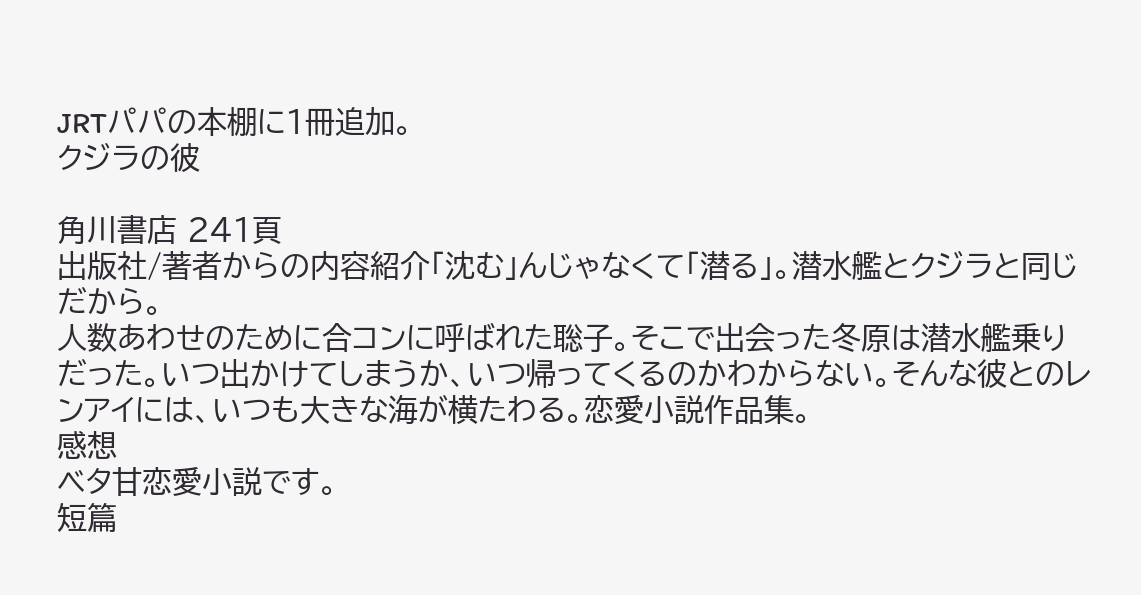JRTパパの本棚に1冊追加。
クジラの彼

角川書店 241頁
出版社/著者からの内容紹介「沈む」んじゃなくて「潜る」。潜水艦とクジラと同じだから。
人数あわせのために合コンに呼ばれた聡子。そこで出会った冬原は潜水艦乗りだった。いつ出かけてしまうか、いつ帰ってくるのかわからない。そんな彼とのレンアイには、いつも大きな海が横たわる。恋愛小説作品集。
感想
ベタ甘恋愛小説です。
短篇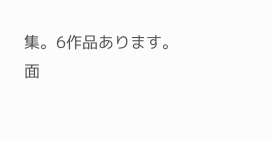集。6作品あります。
面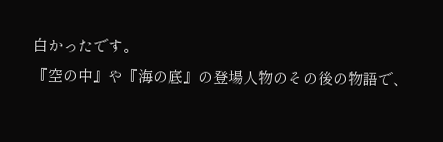白かったです。
『空の中』や『海の底』の登場人物のその後の物語で、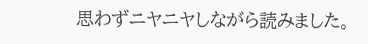思わずニヤニヤしながら読みました。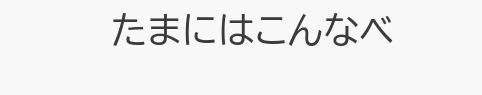たまにはこんなベ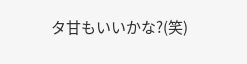タ甘もいいかな?(笑)